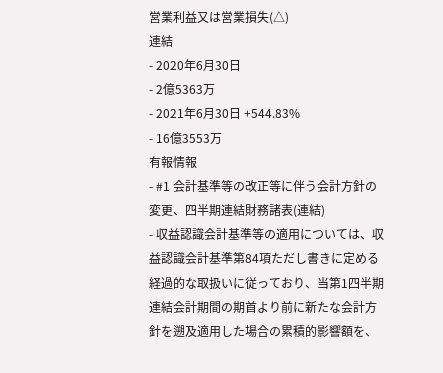営業利益又は営業損失(△)
連結
- 2020年6月30日
- 2億5363万
- 2021年6月30日 +544.83%
- 16億3553万
有報情報
- #1 会計基準等の改正等に伴う会計方針の変更、四半期連結財務諸表(連結)
- 収益認識会計基準等の適用については、収益認識会計基準第84項ただし書きに定める経過的な取扱いに従っており、当第1四半期連結会計期間の期首より前に新たな会計方針を遡及適用した場合の累積的影響額を、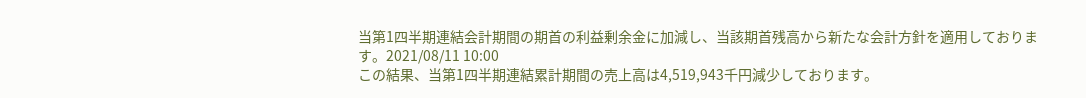当第1四半期連結会計期間の期首の利益剰余金に加減し、当該期首残高から新たな会計方針を適用しております。2021/08/11 10:00
この結果、当第1四半期連結累計期間の売上高は4,519,943千円減少しております。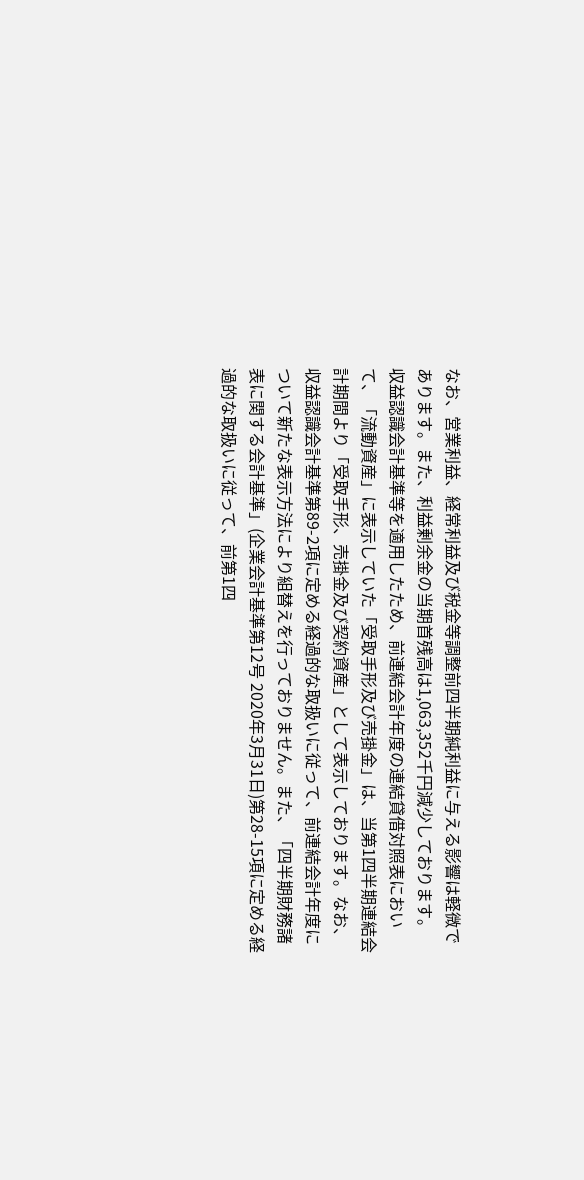なお、営業利益、経常利益及び税金等調整前四半期純利益に与える影響は軽微であります。また、利益剰余金の当期首残高は1,063,352千円減少しております。
収益認識会計基準等を適用したため、前連結会計年度の連結貸借対照表において、「流動資産」に表示していた「受取手形及び売掛金」は、当第1四半期連結会計期間より「受取手形、売掛金及び契約資産」として表示しております。なお、収益認識会計基準第89-2項に定める経過的な取扱いに従って、前連結会計年度について新たな表示方法により組替えを行っておりません。また、「四半期財務諸表に関する会計基準」(企業会計基準第12号 2020年3月31日)第28-15項に定める経過的な取扱いに従って、前第1四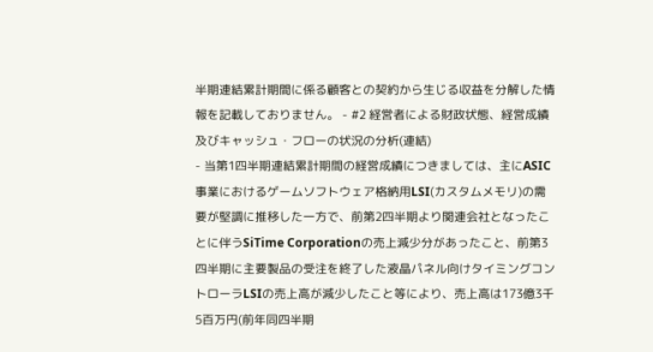半期連結累計期間に係る顧客との契約から生じる収益を分解した情報を記載しておりません。 - #2 経営者による財政状態、経営成績及びキャッシュ・フローの状況の分析(連結)
- 当第1四半期連結累計期間の経営成績につきましては、主にASIC事業におけるゲームソフトウェア格納用LSI(カスタムメモリ)の需要が堅調に推移した一方で、前第2四半期より関連会社となったことに伴うSiTime Corporationの売上減少分があったこと、前第3四半期に主要製品の受注を終了した液晶パネル向けタイミングコントローラLSIの売上高が減少したこと等により、売上高は173億3千5百万円(前年同四半期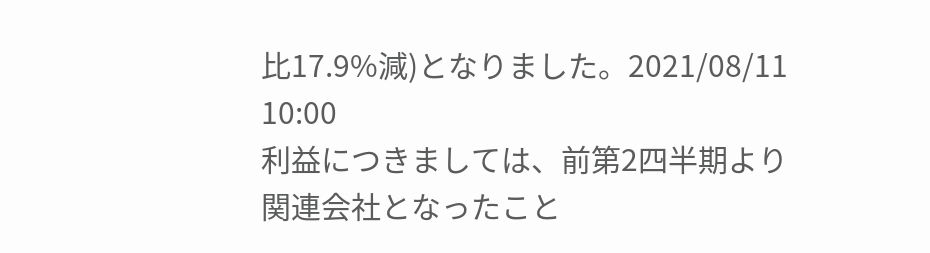比17.9%減)となりました。2021/08/11 10:00
利益につきましては、前第2四半期より関連会社となったこと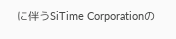に伴うSiTime Corporationの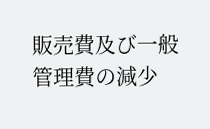販売費及び一般管理費の減少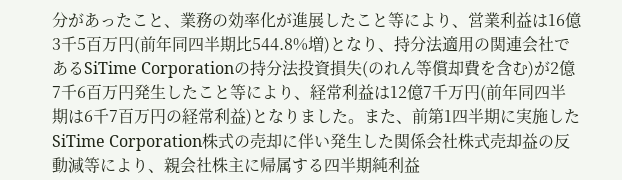分があったこと、業務の効率化が進展したこと等により、営業利益は16億3千5百万円(前年同四半期比544.8%増)となり、持分法適用の関連会社であるSiTime Corporationの持分法投資損失(のれん等償却費を含む)が2億7千6百万円発生したこと等により、経常利益は12億7千万円(前年同四半期は6千7百万円の経常利益)となりました。また、前第1四半期に実施したSiTime Corporation株式の売却に伴い発生した関係会社株式売却益の反動減等により、親会社株主に帰属する四半期純利益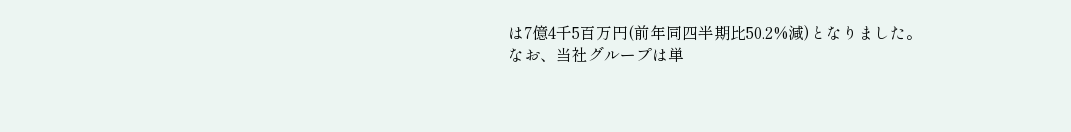は7億4千5百万円(前年同四半期比50.2%減)となりました。
なお、当社グループは単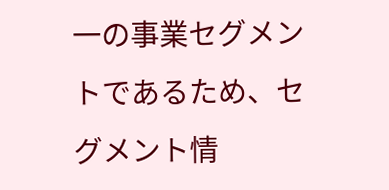一の事業セグメントであるため、セグメント情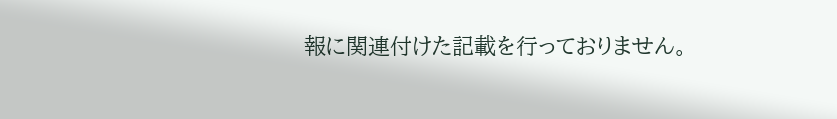報に関連付けた記載を行っておりません。